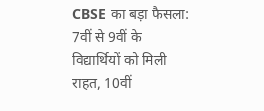CBSE का बड़ा फैसला: 7वीं से 9वीं के विद्यार्थियों को मिली राहत, 10वीं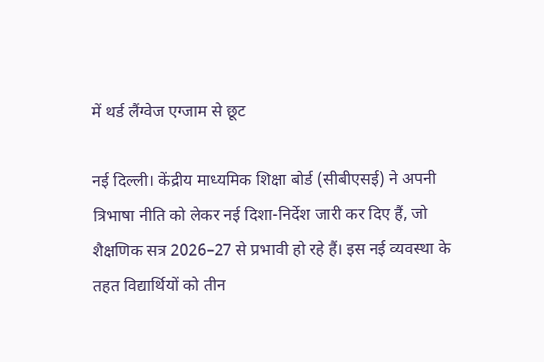में थर्ड लैंग्वेज एग्जाम से छूट

नई दिल्ली। केंद्रीय माध्यमिक शिक्षा बोर्ड (सीबीएसई) ने अपनी त्रिभाषा नीति को लेकर नई दिशा-निर्देश जारी कर दिए हैं, जो शैक्षणिक सत्र 2026–27 से प्रभावी हो रहे हैं। इस नई व्यवस्था के तहत विद्यार्थियों को तीन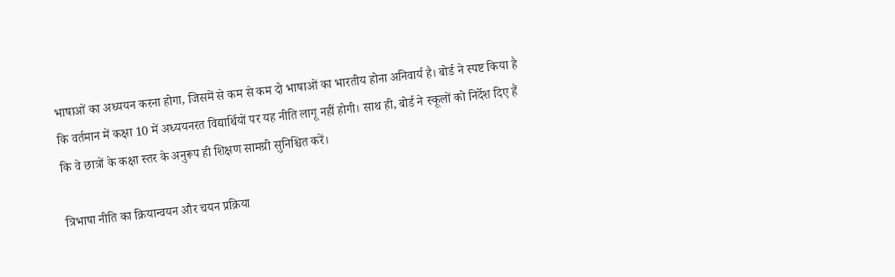भाषाओं का अध्ययन करना होगा, जिसमें से कम से कम दो भाषाओं का भारतीय होना अनिवार्य है। बोर्ड ने स्पष्ट किया है कि वर्तमान में कक्षा 10 में अध्ययनरत विद्यार्थियों पर यह नीति लागू नहीं होगी। साथ ही, बोर्ड ने स्कूलों को निर्देश दिए हैं कि वे छात्रों के कक्षा स्तर के अनुरूप ही शिक्षण सामग्री सुनिश्चित करें।

त्रिभाषा नीति का क्रियान्वयन और चयन प्रक्रिया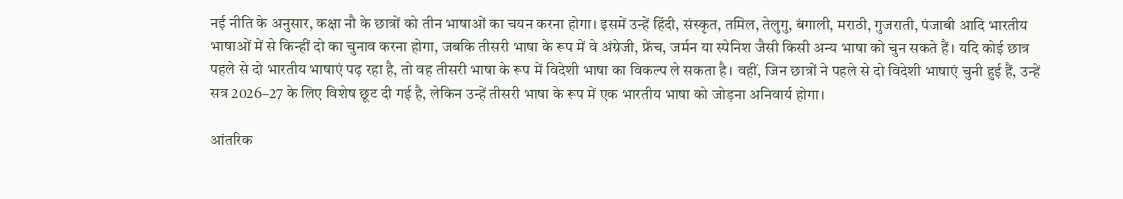नई नीति के अनुसार, कक्षा नौ के छात्रों को तीन भाषाओं का चयन करना होगा। इसमें उन्हें हिंदी, संस्कृत, तमिल, तेलुगु, बंगाली, मराठी, गुजराती, पंजाबी आदि भारतीय भाषाओं में से किन्हीं दो का चुनाव करना होगा, जबकि तीसरी भाषा के रूप में वे अंग्रेजी, फ्रेंच, जर्मन या स्पेनिश जैसी किसी अन्य भाषा को चुन सकते हैं। यदि कोई छात्र पहले से दो भारतीय भाषाएं पढ़ रहा है, तो वह तीसरी भाषा के रूप में विदेशी भाषा का विकल्प ले सकता है। वहीं, जिन छात्रों ने पहले से दो विदेशी भाषाएं चुनी हुई हैं, उन्हें सत्र 2026–27 के लिए विशेष छूट दी गई है, लेकिन उन्हें तीसरी भाषा के रूप में एक भारतीय भाषा को जोड़ना अनिवार्य होगा।

आंतरिक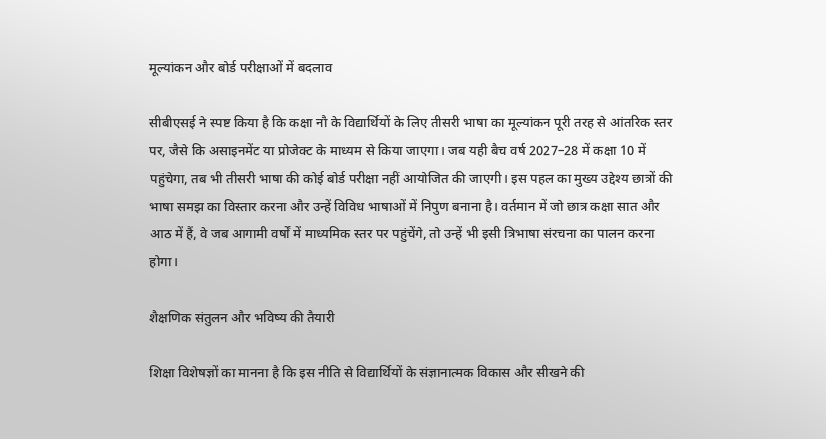मूल्यांकन और बोर्ड परीक्षाओं में बदलाव

सीबीएसई ने स्पष्ट किया है कि कक्षा नौ के विद्यार्थियों के लिए तीसरी भाषा का मूल्यांकन पूरी तरह से आंतरिक स्तर पर, जैसे कि असाइनमेंट या प्रोजेक्ट के माध्यम से किया जाएगा। जब यही बैच वर्ष 2027–28 में कक्षा 10 में पहुंचेगा, तब भी तीसरी भाषा की कोई बोर्ड परीक्षा नहीं आयोजित की जाएगी। इस पहल का मुख्य उद्देश्य छात्रों की भाषा समझ का विस्तार करना और उन्हें विविध भाषाओं में निपुण बनाना है। वर्तमान में जो छात्र कक्षा सात और आठ में हैं, वे जब आगामी वर्षों में माध्यमिक स्तर पर पहुंचेंगे, तो उन्हें भी इसी त्रिभाषा संरचना का पालन करना होगा।

शैक्षणिक संतुलन और भविष्य की तैयारी

शिक्षा विशेषज्ञों का मानना है कि इस नीति से विद्यार्थियों के संज्ञानात्मक विकास और सीखने की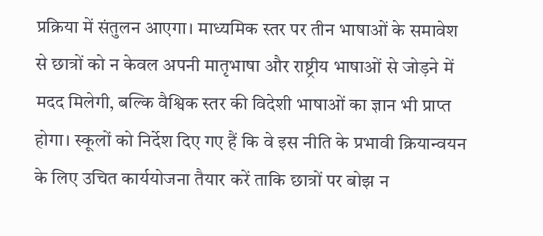प्रक्रिया में संतुलन आएगा। माध्यमिक स्तर पर तीन भाषाओं के समावेश से छात्रों को न केवल अपनी मातृभाषा और राष्ट्रीय भाषाओं से जोड़ने में मदद मिलेगी, बल्कि वैश्विक स्तर की विदेशी भाषाओं का ज्ञान भी प्राप्त होगा। स्कूलों को निर्देश दिए गए हैं कि वे इस नीति के प्रभावी क्रियान्वयन के लिए उचित कार्ययोजना तैयार करें ताकि छात्रों पर बोझ न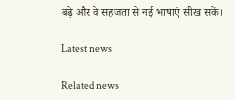बढ़े और वे सहजता से नई भाषाएं सीख सकें।

Latest news

Related news